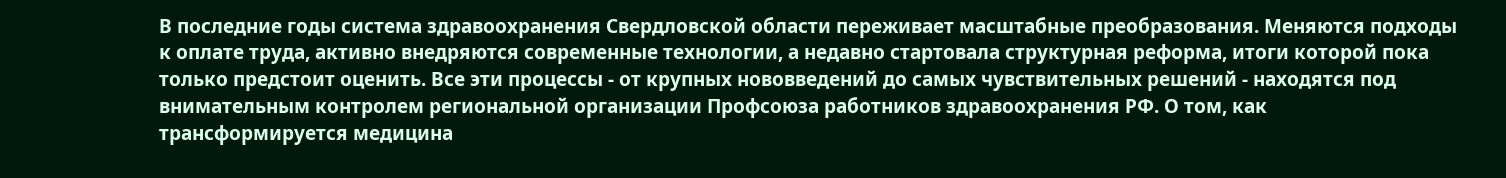В последние годы система здравоохранения Свердловской области переживает масштабные преобразования. Меняются подходы к оплате труда, активно внедряются современные технологии, а недавно стартовала структурная реформа, итоги которой пока только предстоит оценить. Все эти процессы - от крупных нововведений до самых чувствительных решений - находятся под внимательным контролем региональной организации Профсоюза работников здравоохранения РФ. О том, как трансформируется медицина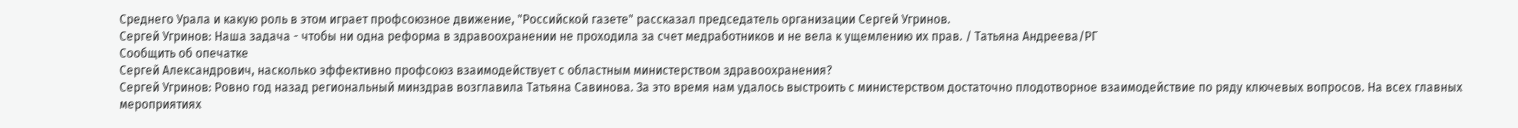Среднего Урала и какую роль в этом играет профсоюзное движение, "Российской газете" рассказал председатель организации Сергей Угринов.
Сергей Угринов: Наша задача - чтобы ни одна реформа в здравоохранении не проходила за счет медработников и не вела к ущемлению их прав. / Татьяна Андреева/РГ
Сообщить об опечатке
Сергей Александрович, насколько эффективно профсоюз взаимодействует с областным министерством здравоохранения?
Сергей Угринов: Ровно год назад региональный минздрав возглавила Татьяна Савинова. За это время нам удалось выстроить с министерством достаточно плодотворное взаимодействие по ряду ключевых вопросов. На всех главных мероприятиях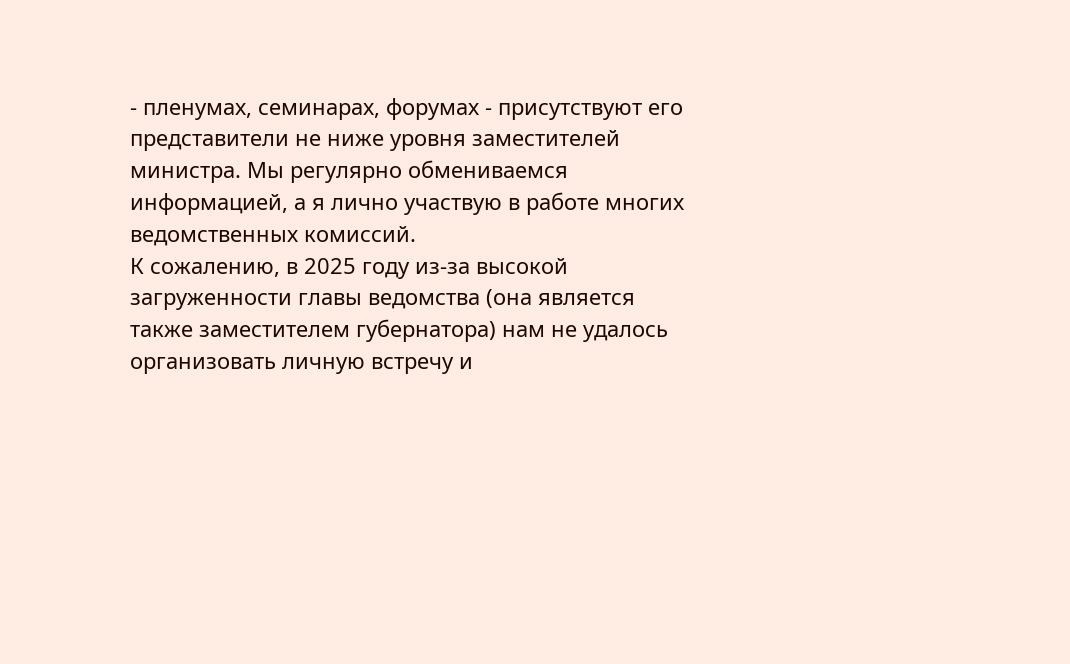- пленумах, семинарах, форумах - присутствуют его представители не ниже уровня заместителей министра. Мы регулярно обмениваемся информацией, а я лично участвую в работе многих ведомственных комиссий.
К сожалению, в 2025 году из-за высокой загруженности главы ведомства (она является также заместителем губернатора) нам не удалось организовать личную встречу и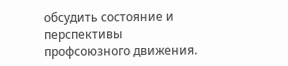обсудить состояние и перспективы профсоюзного движения.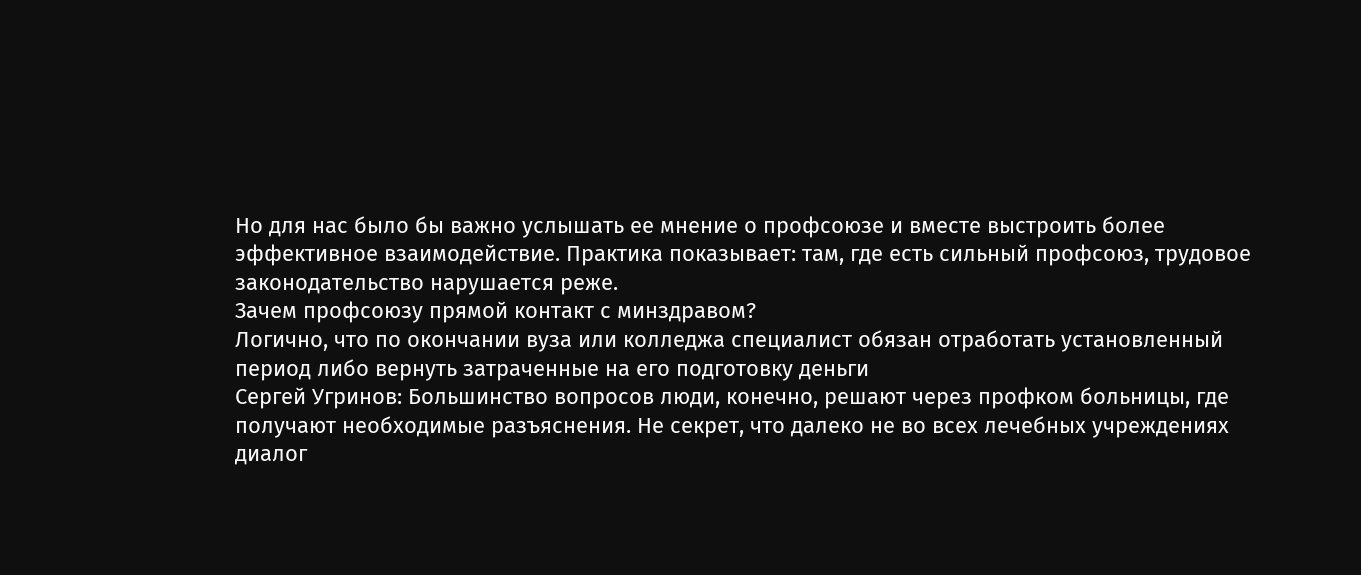Но для нас было бы важно услышать ее мнение о профсоюзе и вместе выстроить более эффективное взаимодействие. Практика показывает: там, где есть сильный профсоюз, трудовое законодательство нарушается реже.
Зачем профсоюзу прямой контакт с минздравом?
Логично, что по окончании вуза или колледжа специалист обязан отработать установленный период либо вернуть затраченные на его подготовку деньги
Сергей Угринов: Большинство вопросов люди, конечно, решают через профком больницы, где получают необходимые разъяснения. Не секрет, что далеко не во всех лечебных учреждениях диалог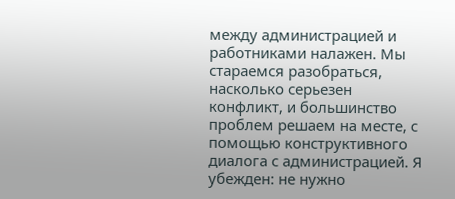между администрацией и работниками налажен. Мы стараемся разобраться, насколько серьезен конфликт, и большинство проблем решаем на месте, с помощью конструктивного диалога с администрацией. Я убежден: не нужно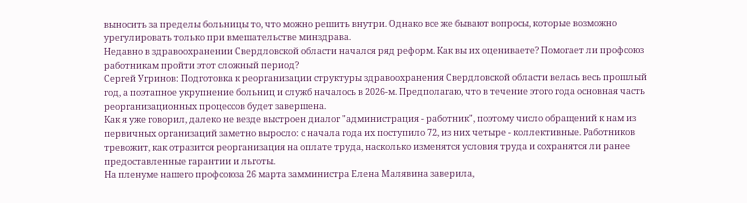выносить за пределы больницы то, что можно решить внутри. Однако все же бывают вопросы, которые возможно урегулировать только при вмешательстве минздрава.
Недавно в здравоохранении Свердловской области начался ряд реформ. Как вы их оцениваете? Помогает ли профсоюз работникам пройти этот сложный период?
Сергей Угринов: Подготовка к реорганизации структуры здравоохранения Свердловской области велась весь прошлый год, а поэтапное укрупнение больниц и служб началось в 2026-м. Предполагаю, что в течение этого года основная часть реорганизационных процессов будет завершена.
Как я уже говорил, далеко не везде выстроен диалог "администрация - работник", поэтому число обращений к нам из первичных организаций заметно выросло: с начала года их поступило 72, из них четыре - коллективные. Работников тревожит, как отразится реорганизация на оплате труда, насколько изменятся условия труда и сохранятся ли ранее предоставленные гарантии и льготы.
На пленуме нашего профсоюза 26 марта замминистра Елена Малявина заверила,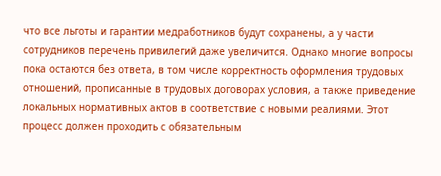что все льготы и гарантии медработников будут сохранены, а у части сотрудников перечень привилегий даже увеличится. Однако многие вопросы пока остаются без ответа, в том числе корректность оформления трудовых отношений, прописанные в трудовых договорах условия, а также приведение локальных нормативных актов в соответствие с новыми реалиями. Этот процесс должен проходить с обязательным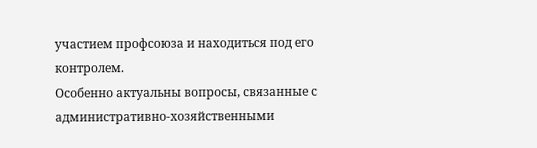участием профсоюза и находиться под его контролем.
Особенно актуальны вопросы, связанные с административно-хозяйственными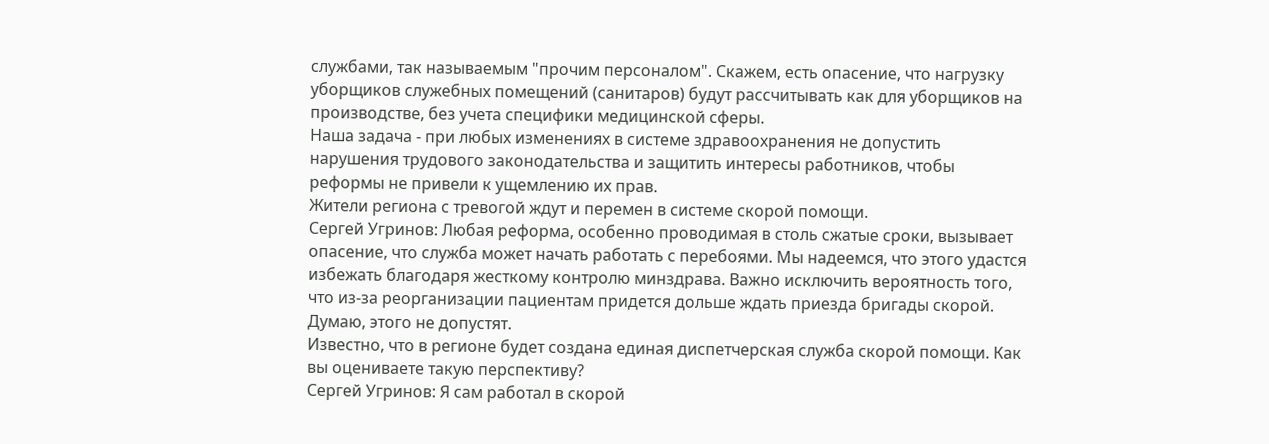службами, так называемым "прочим персоналом". Скажем, есть опасение, что нагрузку уборщиков служебных помещений (санитаров) будут рассчитывать как для уборщиков на производстве, без учета специфики медицинской сферы.
Наша задача - при любых изменениях в системе здравоохранения не допустить нарушения трудового законодательства и защитить интересы работников, чтобы реформы не привели к ущемлению их прав.
Жители региона с тревогой ждут и перемен в системе скорой помощи.
Сергей Угринов: Любая реформа, особенно проводимая в столь сжатые сроки, вызывает опасение, что служба может начать работать с перебоями. Мы надеемся, что этого удастся избежать благодаря жесткому контролю минздрава. Важно исключить вероятность того, что из-за реорганизации пациентам придется дольше ждать приезда бригады скорой. Думаю, этого не допустят.
Известно, что в регионе будет создана единая диспетчерская служба скорой помощи. Как вы оцениваете такую перспективу?
Сергей Угринов: Я сам работал в скорой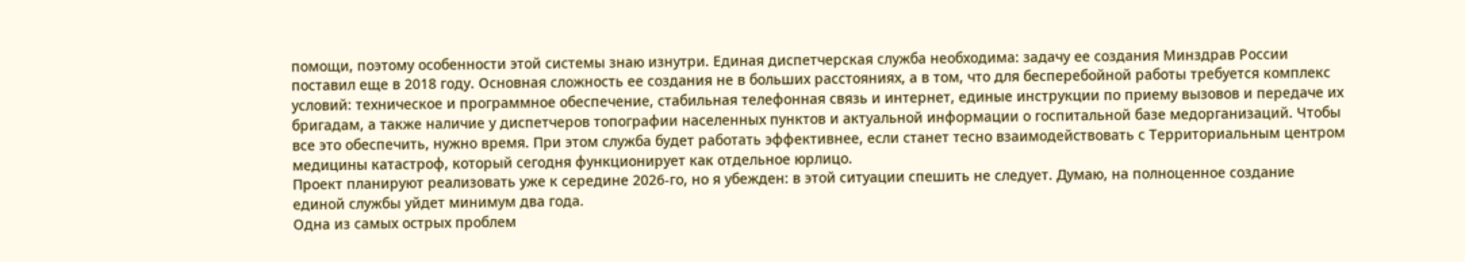помощи, поэтому особенности этой системы знаю изнутри. Единая диспетчерская служба необходима: задачу ее создания Минздрав России поставил еще в 2018 году. Основная сложность ее создания не в больших расстояниях, а в том, что для бесперебойной работы требуется комплекс условий: техническое и программное обеспечение, стабильная телефонная связь и интернет, единые инструкции по приему вызовов и передаче их бригадам, а также наличие у диспетчеров топографии населенных пунктов и актуальной информации о госпитальной базе медорганизаций. Чтобы все это обеспечить, нужно время. При этом служба будет работать эффективнее, если станет тесно взаимодействовать с Территориальным центром медицины катастроф, который сегодня функционирует как отдельное юрлицо.
Проект планируют реализовать уже к середине 2026-го, но я убежден: в этой ситуации спешить не следует. Думаю, на полноценное создание единой службы уйдет минимум два года.
Одна из самых острых проблем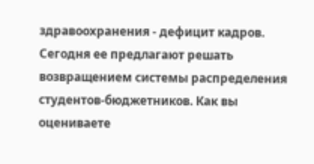здравоохранения - дефицит кадров. Сегодня ее предлагают решать возвращением системы распределения студентов-бюджетников. Как вы оцениваете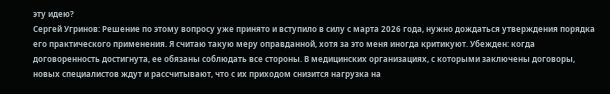эту идею?
Сергей Угринов: Решение по этому вопросу уже принято и вступило в силу с марта 2026 года, нужно дождаться утверждения порядка его практического применения. Я считаю такую меру оправданной, хотя за это меня иногда критикуют. Убежден: когда договоренность достигнута, ее обязаны соблюдать все стороны. В медицинских организациях, с которыми заключены договоры, новых специалистов ждут и рассчитывают, что с их приходом снизится нагрузка на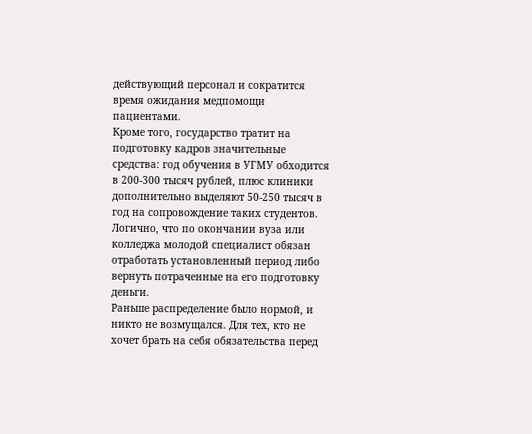действующий персонал и сократится время ожидания медпомощи пациентами.
Кроме того, государство тратит на подготовку кадров значительные средства: год обучения в УГМУ обходится в 200-300 тысяч рублей, плюс клиники дополнительно выделяют 50-250 тысяч в год на сопровождение таких студентов. Логично, что по окончании вуза или колледжа молодой специалист обязан отработать установленный период либо вернуть потраченные на его подготовку деньги.
Раньше распределение было нормой, и никто не возмущался. Для тех, кто не хочет брать на себя обязательства перед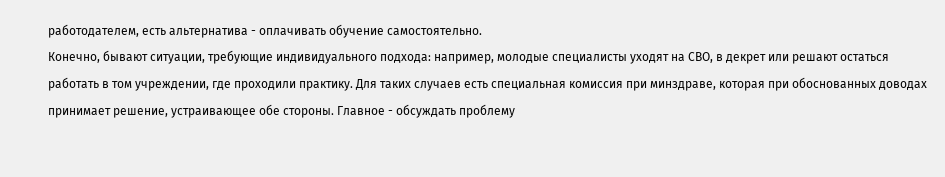работодателем, есть альтернатива - оплачивать обучение самостоятельно.
Конечно, бывают ситуации, требующие индивидуального подхода: например, молодые специалисты уходят на СВО, в декрет или решают остаться работать в том учреждении, где проходили практику. Для таких случаев есть специальная комиссия при минздраве, которая при обоснованных доводах принимает решение, устраивающее обе стороны. Главное - обсуждать проблему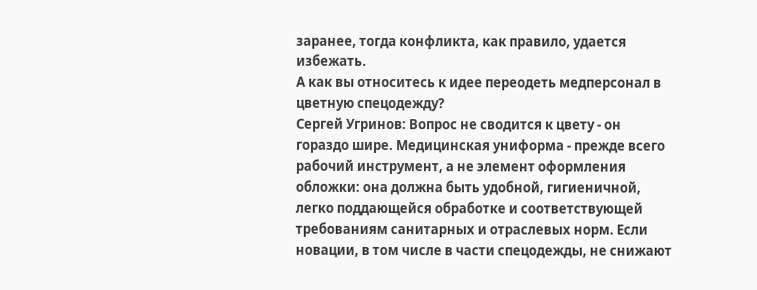заранее, тогда конфликта, как правило, удается избежать.
А как вы относитесь к идее переодеть медперсонал в цветную спецодежду?
Сергей Угринов: Вопрос не сводится к цвету - он гораздо шире. Медицинская униформа - прежде всего рабочий инструмент, а не элемент оформления обложки: она должна быть удобной, гигиеничной, легко поддающейся обработке и соответствующей требованиям санитарных и отраслевых норм. Если новации, в том числе в части спецодежды, не снижают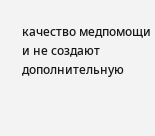качество медпомощи и не создают дополнительную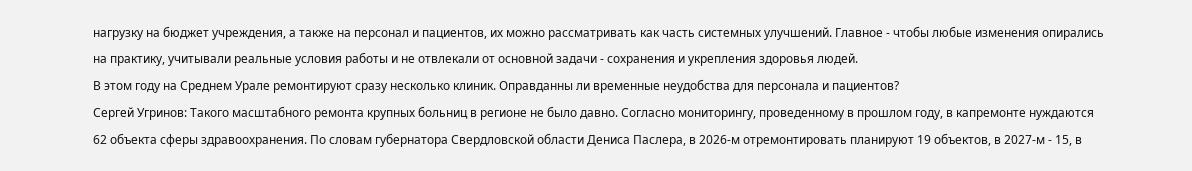нагрузку на бюджет учреждения, а также на персонал и пациентов, их можно рассматривать как часть системных улучшений. Главное - чтобы любые изменения опирались на практику, учитывали реальные условия работы и не отвлекали от основной задачи - сохранения и укрепления здоровья людей.
В этом году на Среднем Урале ремонтируют сразу несколько клиник. Оправданны ли временные неудобства для персонала и пациентов?
Сергей Угринов: Такого масштабного ремонта крупных больниц в регионе не было давно. Согласно мониторингу, проведенному в прошлом году, в капремонте нуждаются 62 объекта сферы здравоохранения. По словам губернатора Свердловской области Дениса Паслера, в 2026-м отремонтировать планируют 19 объектов, в 2027-м - 15, в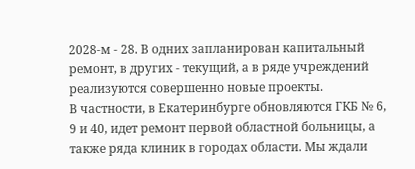2028-м - 28. В одних запланирован капитальный ремонт, в других - текущий, а в ряде учреждений реализуются совершенно новые проекты.
В частности, в Екатеринбурге обновляются ГКБ № 6, 9 и 40, идет ремонт первой областной больницы, а также ряда клиник в городах области. Мы ждали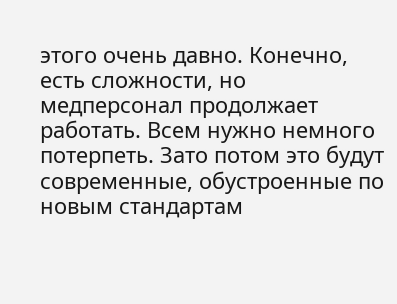этого очень давно. Конечно, есть сложности, но медперсонал продолжает работать. Всем нужно немного потерпеть. Зато потом это будут современные, обустроенные по новым стандартам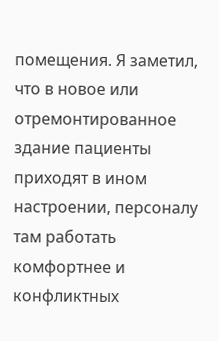помещения. Я заметил, что в новое или отремонтированное здание пациенты приходят в ином настроении, персоналу там работать комфортнее и конфликтных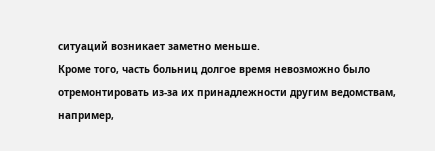ситуаций возникает заметно меньше.
Кроме того, часть больниц долгое время невозможно было отремонтировать из-за их принадлежности другим ведомствам, например,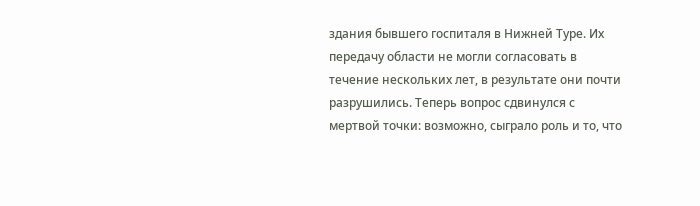здания бывшего госпиталя в Нижней Туре. Их передачу области не могли согласовать в течение нескольких лет, в результате они почти разрушились. Теперь вопрос сдвинулся с мертвой точки: возможно, сыграло роль и то, что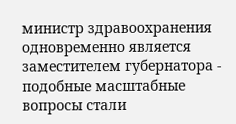министр здравоохранения одновременно является заместителем губернатора - подобные масштабные вопросы стали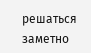решаться заметно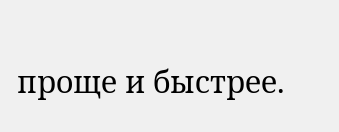проще и быстрее.